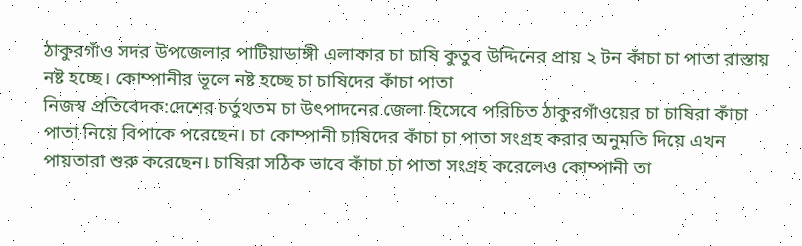ঠাকুরগাঁও সদর উপজেলার পাটিয়াডাঙ্গী এলাকার চা চাষি কুতুব উদ্দিনের প্রায় ২ টন কাঁচা চা পাতা রাস্তায় নষ্ট হচ্ছে। কোম্পানীর ভূলে নষ্ট হচ্ছে চা চাষিদের কাঁচা পাতা
নিজস্ব প্রতিবেদক:দেশের চর্তুথতম চা উৎপাদনের জেলা হিসেবে পরিচিত ঠাকুরগাঁওয়ের চা চাষিরা কাঁচা পাতা নিয়ে বিপাকে পরেছেন। চা কোম্পানী চাষিদের কাঁচা চা পাতা সংগ্রহ করার অনুমতি দিয়ে এখন পায়তারা শুরু করেছেন। চাষিরা সঠিক ভাবে কাঁচা চা পাতা সংগ্রহ করেলেও কোম্পানী তা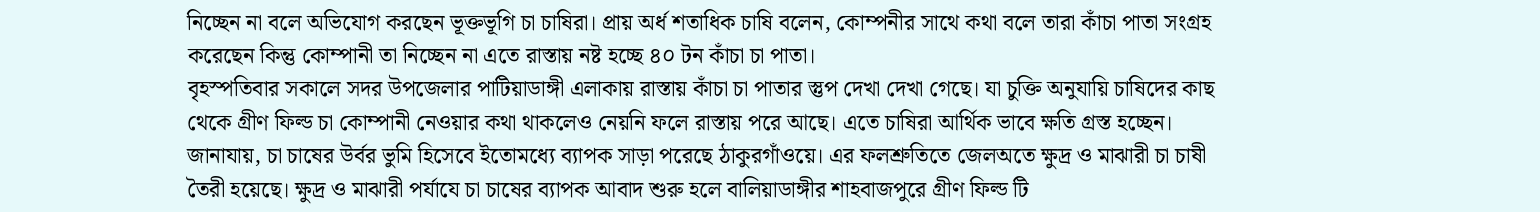নিচ্ছেন না বলে অভিযোগ করছেন ভূক্তভূগি চা চাষিরা। প্রায় অর্ধ শতাধিক চাষি বলেন, কোম্পনীর সাথে কথা বলে তারা কাঁচা পাতা সংগ্রহ করেছেন কিন্তু কোম্পানী তা নিচ্ছেন না এতে রাস্তায় নষ্ট হচ্ছে ৪০ টন কাঁচা চা পাতা।
বৃহস্পতিবার সকালে সদর উপজেলার পাটিয়াডাঙ্গী এলাকায় রাস্তায় কাঁচা চা পাতার স্তুপ দেখা দেখা গেছে। যা চুক্তি অনুযায়ি চাষিদের কাছ থেকে গ্রীণ ফিল্ড চা কোম্পানী নেওয়ার কথা থাকলেও নেয়নি ফলে রাস্তায় পরে আছে। এতে চাষিরা আর্থিক ভাবে ক্ষতি গ্রস্ত হচ্ছেন।
জানাযায়, চা চাষের উর্বর ভুমি হিসেবে ইতোমধ্যে ব্যাপক সাড়া পরেছে ঠাকুরগাঁওয়ে। এর ফলশ্রুতিতে জেলঅতে ক্ষুদ্র ও মাঝারী চা চাষী তৈরী হয়েছে। ক্ষুদ্র ও মাঝারী পর্যাযে চা চাষের ব্যাপক আবাদ শুরু হলে বালিয়াডাঙ্গীর শাহবাজপুরে গ্রীণ ফিল্ড টি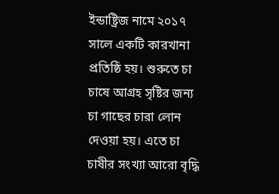ইন্ডাষ্ট্রিজ নামে ২০১৭ সালে একটি কারখানা প্রতিষ্ঠি হয়। শুরুতে চা চাষে আগ্রহ সৃষ্টির জন্য চা গাছের চারা লোন দেওয়া হয়। এতে চা চাষীর সংখ্যা আরো বৃদ্ধি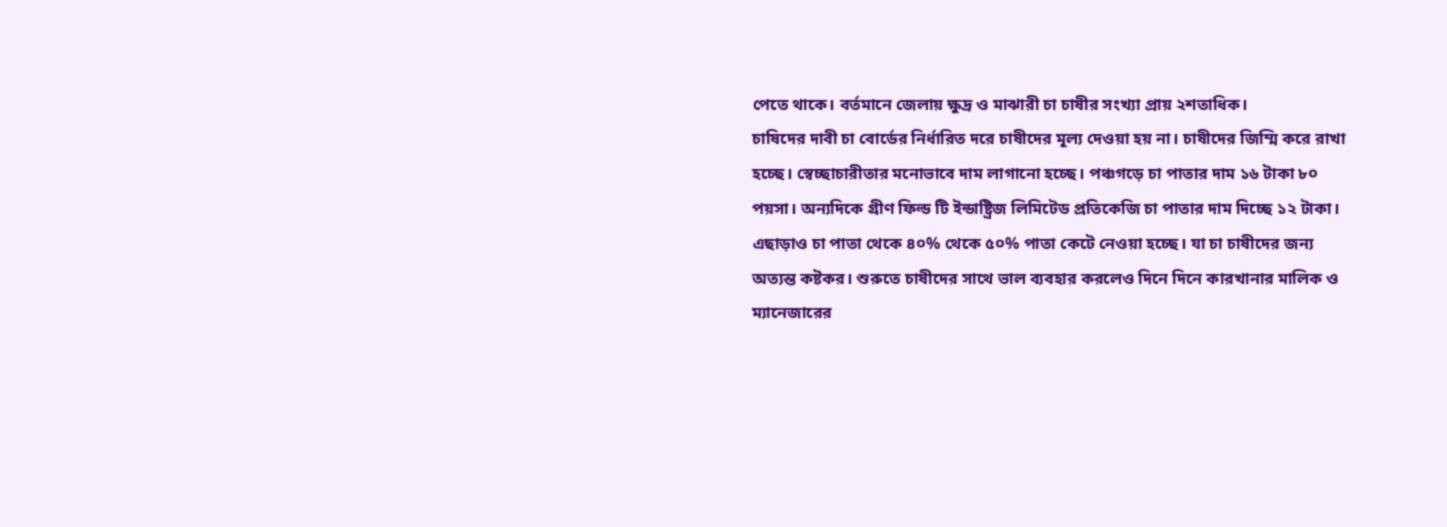পেতে থাকে। বর্তমানে জেলায় ক্ষুদ্র ও মাঝারী চা চাষীর সংখ্যা প্রায় ২শতাধিক।
চাষিদের দাবী চা বোর্ডের নির্ধারিত দরে চাষীদের মূল্য দেওয়া হয় না। চাষীদের জিম্মি করে রাখা হচ্ছে। স্বেচ্ছাচারীতার মনোভাবে দাম লাগানো হচ্ছে। পঞ্চগড়ে চা পাতার দাম ১৬ টাকা ৮০ পয়সা। অন্যদিকে গ্রীণ ফিল্ড টি ইন্ডাষ্ট্রিজ লিমিটেড প্রতিকেজি চা পাতার দাম দিচ্ছে ১২ টাকা। এছাড়াও চা পাতা থেকে ৪০% থেকে ৫০% পাতা কেটে নেওয়া হচ্ছে। যা চা চাষীদের জন্য অত্যন্ত কষ্টকর। শুরুতে চাষীদের সাথে ভাল ব্যবহার করলেও দিনে দিনে কারখানার মালিক ও ম্যানেজারের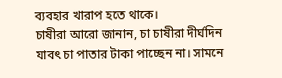ব্যবহার খারাপ হতে থাকে।
চাষীরা আরো জানান, চা চাষীরা দীর্ঘদিন যাবৎ চা পাতার টাকা পাচ্ছেন না। সামনে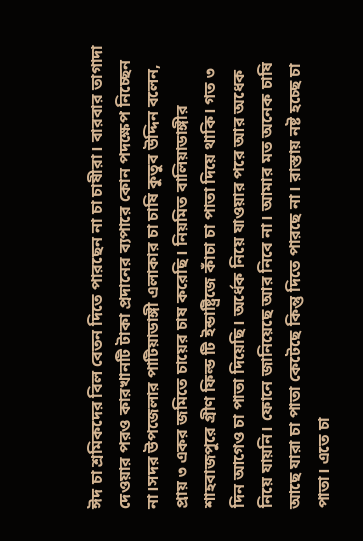ঈদ চা শ্রমিকদের বিল বেতন দিতে পারছেন না চা চাষীরা। বারবার তাগাদা দেওয়ার পরও কারখানটি টাকা প্রদানের ব্যপারে কোন পদক্ষেপ নিচ্ছেন না।সদর উপজেলার পাটিয়াডাঙ্গী এলাকার চা চাষি কুতুব উদ্দিন বলেন, প্রায় ৩ একর জমিতে চায়ের চাষ করেছি। নিয়মিত বালিয়াডাঙ্গীর শাহবাজপুরে গ্রীণ ফিল্ড টি ইন্ডাষ্ট্রিজে কাঁচা চা পাতা দিয়ে থাকি। গত ৩ দিন আগেও চা পাতা দিয়েছি। অর্ধেক নিয়ে যাওয়ার পরে আর অধেক নিয়ে যায়নি। ফোনে জানিয়েছে আর নিবে না। আমার মত অনেক চাষি আছে যারা চা পাতা কেটেছে কিন্তু দিতে পারছে না। রাস্তায় নষ্ট হচ্ছে চা পাতা। এতে চা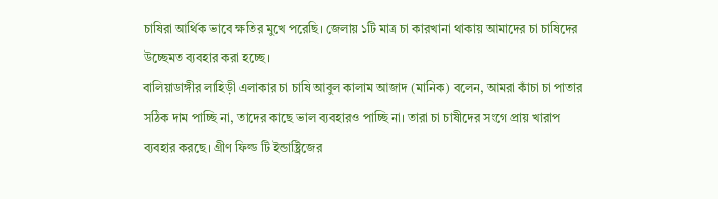চাষিরা আর্থিক ভাবে ক্ষতির মুখে পরেছি। জেলায় ১টি মাত্র চা কারখানা থাকায় আমাদের চা চাষিদের উচ্ছেমত ব্যবহার করা হচ্ছে।
বালিয়াডাঙ্গীর লাহিড়ী এলাকার চা চাষি আবুল কালাম আজাদ (মানিক) বলেন, আমরা কাঁচা চা পাতার সঠিক দাম পাচ্ছি না, তাদের কাছে ভাল ব্যবহারও পাচ্ছি না। তারা চা চাষীদের সংগে প্রায় খারাপ ব্যবহার করছে। গ্রীণ ফিল্ড টি ইন্ডাষ্ট্রিজের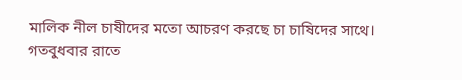মালিক নীল চাষীদের মতো আচরণ করছে চা চাষিদের সাথে।
গতবুধবার রাতে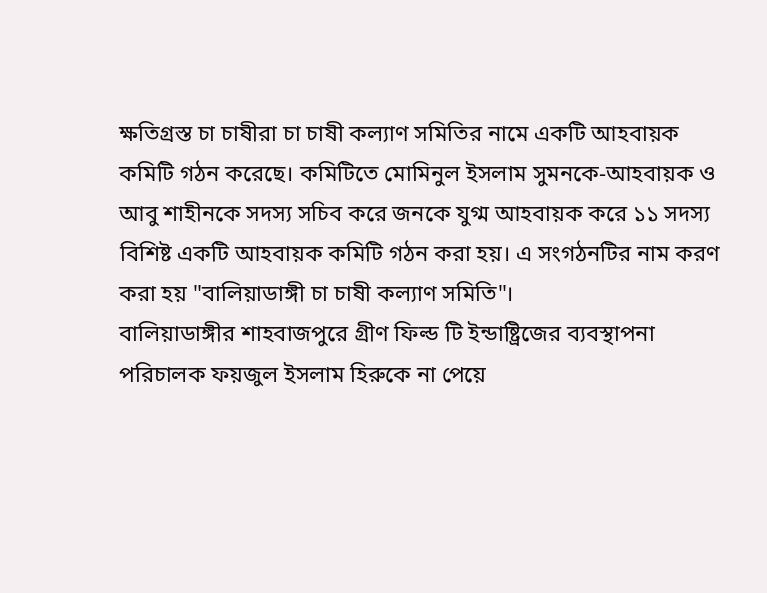ক্ষতিগ্রস্ত চা চাষীরা চা চাষী কল্যাণ সমিতির নামে একটি আহবায়ক কমিটি গঠন করেছে। কমিটিতে মোমিনুল ইসলাম সুমনকে-আহবায়ক ও আবু শাহীনকে সদস্য সচিব করে জনকে যুগ্ম আহবায়ক করে ১১ সদস্য বিশিষ্ট একটি আহবায়ক কমিটি গঠন করা হয়। এ সংগঠনটির নাম করণ করা হয় "বালিয়াডাঙ্গী চা চাষী কল্যাণ সমিতি"।
বালিয়াডাঙ্গীর শাহবাজপুরে গ্রীণ ফিল্ড টি ইন্ডাষ্ট্রিজের ব্যবস্থাপনা পরিচালক ফয়জুল ইসলাম হিরুকে না পেয়ে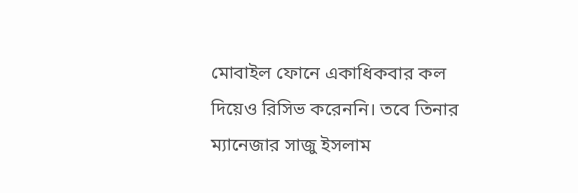মোবাইল ফোনে একাধিকবার কল দিয়েও রিসিভ করেননি। তবে তিনার ম্যানেজার সাজু ইসলাম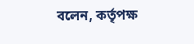বলেন, কর্তৃপক্ষ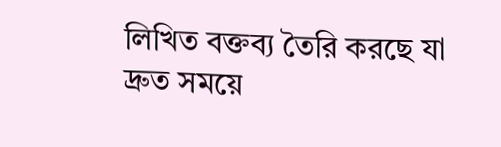লিখিত বক্তব্য তৈরি করছে যা দ্রুত সময়ে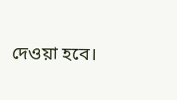দেওয়া হবে।